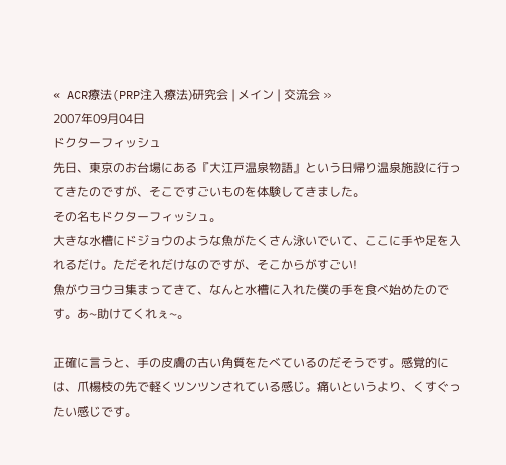« ACR療法(PRP注入療法)研究会 | メイン | 交流会 »
2007年09月04日
ドクターフィッシュ
先日、東京のお台場にある『大江戸温泉物語』という日帰り温泉施設に行ってきたのですが、そこですごいものを体験してきました。
その名もドクターフィッシュ。
大きな水槽にドジョウのような魚がたくさん泳いでいて、ここに手や足を入れるだけ。ただそれだけなのですが、そこからがすごい!
魚がウヨウヨ集まってきて、なんと水槽に入れた僕の手を食べ始めたのです。あ~助けてくれぇ~。

正確に言うと、手の皮膚の古い角質をたべているのだそうです。感覚的には、爪楊枝の先で軽くツンツンされている感じ。痛いというより、くすぐったい感じです。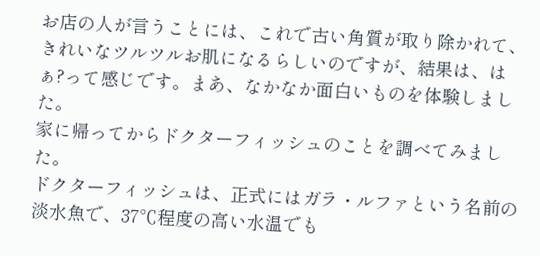お店の人が言うことには、これで古い角質が取り除かれて、きれいなツルツルお肌になるらしいのですが、結果は、はぁ?って感じです。まあ、なかなか面白いものを体験しました。
家に帰ってからドクターフィッシュのことを調べてみました。
ドクターフィッシュは、正式にはガラ・ルファという名前の淡水魚で、37℃程度の高い水温でも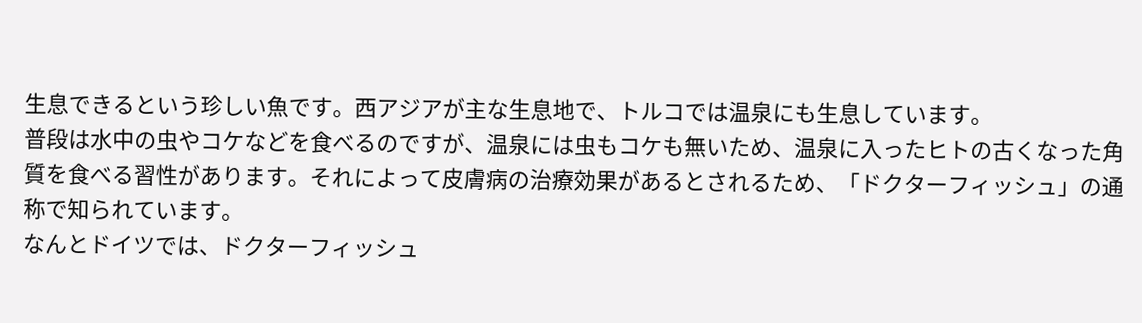生息できるという珍しい魚です。西アジアが主な生息地で、トルコでは温泉にも生息しています。
普段は水中の虫やコケなどを食べるのですが、温泉には虫もコケも無いため、温泉に入ったヒトの古くなった角質を食べる習性があります。それによって皮膚病の治療効果があるとされるため、「ドクターフィッシュ」の通称で知られています。
なんとドイツでは、ドクターフィッシュ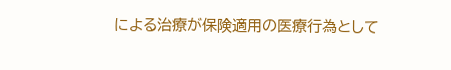による治療が保険適用の医療行為として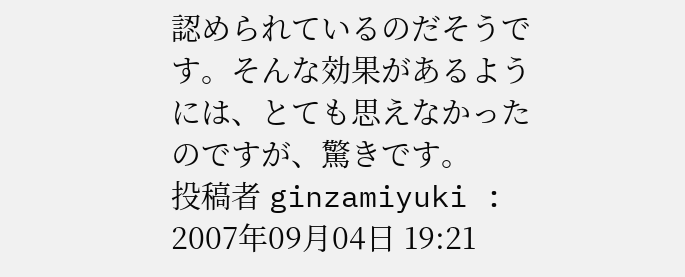認められているのだそうです。そんな効果があるようには、とても思えなかったのですが、驚きです。
投稿者 ginzamiyuki : 2007年09月04日 19:21